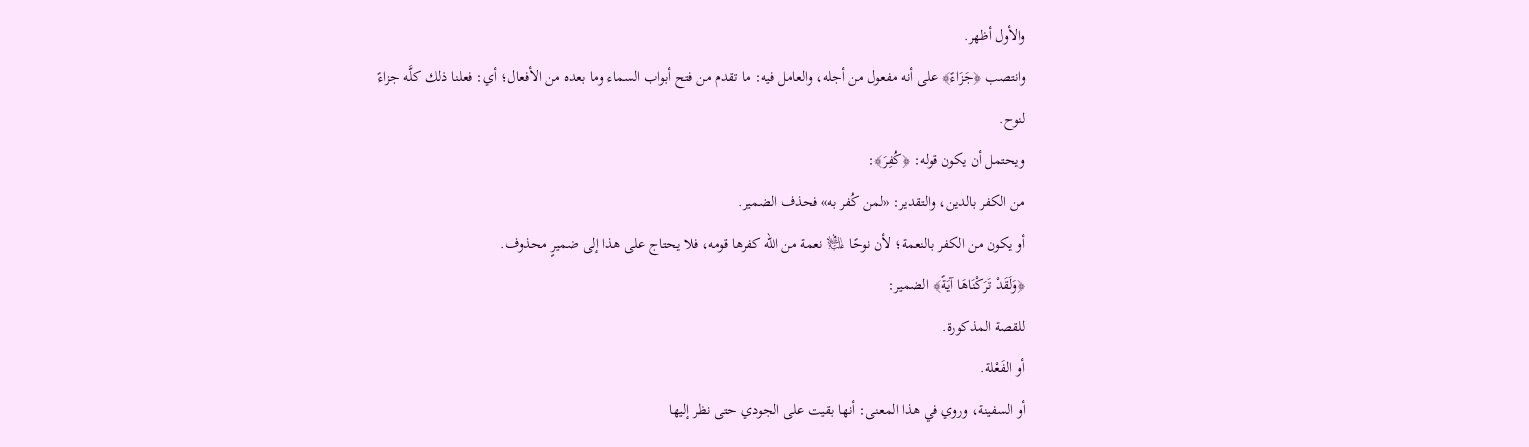والأول أظهر.
وانتصب ﴿جَزَاءً﴾ على أنه مفعول من أجله، والعامل فيه: ما تقدم من فتح أبواب السماء وما بعده من الأفعال؛ أي: فعلنا ذلك كلَّه جزاءً لنوح.
ويحتمل أن يكون قوله: ﴿كُفِرَ﴾:
من الكفر بالدين، والتقدير: «لمن كُفر به» فحذف الضمير.
أو يكون من الكفر بالنعمة؛ لأن نوحًا ﵇ نعمة من الله كفرها قومه، فلا يحتاج على هذا إلى ضميرٍ محذوف.
﴿وَلَقَدْ تَرَكْنَاهَا آيَةً﴾ الضمير:
للقصة المذكورة.
أو الفَعْلة.
أو السفينة، وروي في هذا المعنى: أنها بقيت على الجودي حتى نظر إليها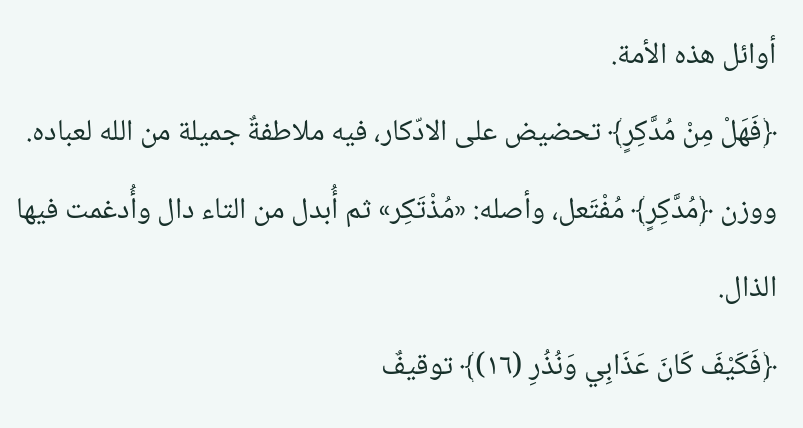أوائل هذه الأمة.
﴿فَهَلْ مِنْ مُدَّكِرٍ﴾ تحضيض على الادّكار، فيه ملاطفةٌ جميلة من الله لعباده.
ووزن ﴿مُدَّكِرٍ﴾ مُفْتَعل، وأصله: «مُذْتَكِر» ثم أُبدل من التاء دال وأُدغمت فيها الذال.
﴿فَكَيْفَ كَانَ عَذَابِي وَنُذُرِ (١٦)﴾ توقيفٌ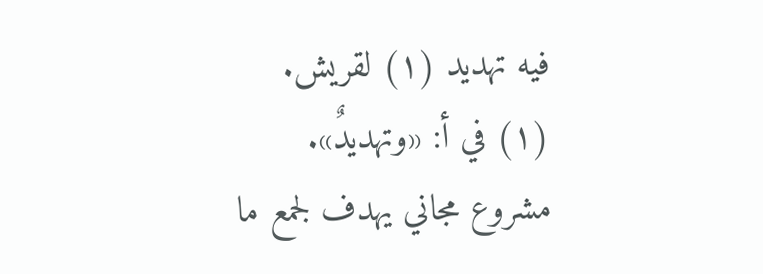فيه تهديد (١) لقريش.
(١) في أ: «وتهديدٌ».
مشروع مجاني يهدف لجمع ما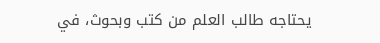يحتاجه طالب العلم من كتب وبحوث، في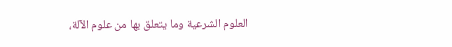العلوم الشرعية وما يتعلق بها من علوم الآلة،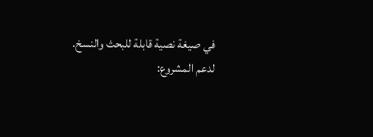في صيغة نصية قابلة للبحث والنسخ.
لدعم المشروع: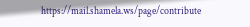https://mail.shamela.ws/page/contribute